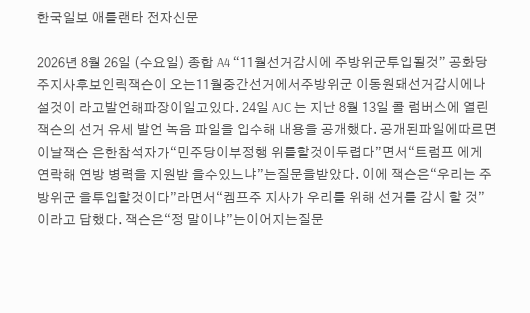한국일보 애틀랜타 전자신문

2026년 8월 26일 (수요일) 종합 A4 “11월선거감시에 주방위군투입될것” 공화당주지사후보인릭잭슨이 오는11월중간선거에서주방위군 이동원돼선거감시에나설것이 라고발언해파장이일고있다. 24일 AJC 는 지난 8월 13일 콜 럼버스에 열린 잭슨의 선거 유세 발언 녹음 파일을 입수해 내용을 공개했다. 공개된파일에따르면이날잭슨 은한참석자가“민주당이부정행 위를할것이두렵다”면서“트럼프 에게 연락해 연방 병력을 지원받 을수있느냐”는질문을받았다. 이에 잭슨은“우리는 주방위군 을투입할것이다”라면서“켐프주 지사가 우리를 위해 선거를 감시 할 것”이라고 답했다. 잭슨은“정 말이냐”는이어지는질문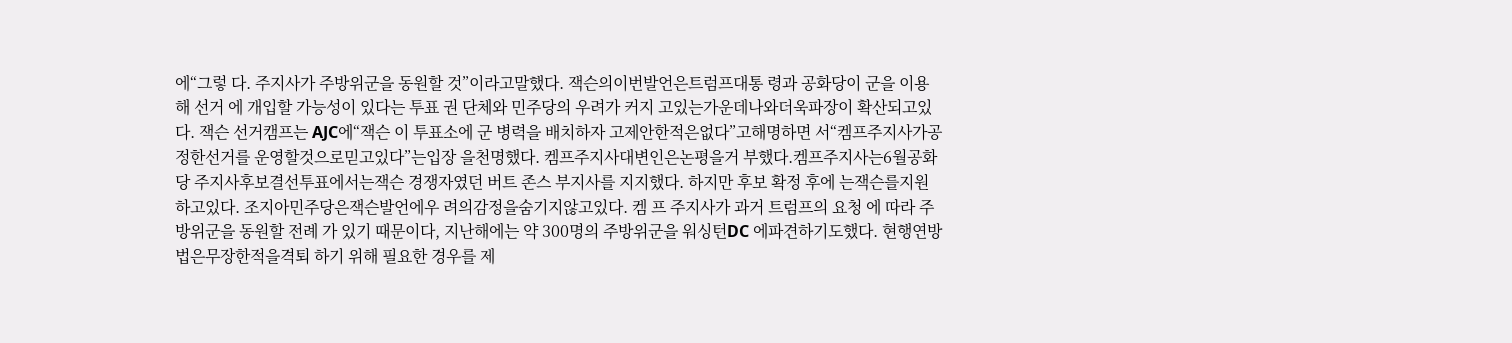에“그렇 다. 주지사가 주방위군을 동원할 것”이라고말했다. 잭슨의이번발언은트럼프대통 령과 공화당이 군을 이용해 선거 에 개입할 가능성이 있다는 투표 권 단체와 민주당의 우려가 커지 고있는가운데나와더욱파장이 확산되고있다. 잭슨 선거캠프는 AJC에“잭슨 이 투표소에 군 병력을 배치하자 고제안한적은없다”고해명하면 서“켐프주지사가공정한선거를 운영할것으로믿고있다”는입장 을천명했다. 켐프주지사대변인은논평을거 부했다.켐프주지사는6월공화당 주지사후보결선투표에서는잭슨 경쟁자였던 버트 존스 부지사를 지지했다. 하지만 후보 확정 후에 는잭슨를지원하고있다. 조지아민주당은잭슨발언에우 려의감정을숨기지않고있다. 켐 프 주지사가 과거 트럼프의 요청 에 따라 주방위군을 동원할 전례 가 있기 때문이다, 지난해에는 약 300명의 주방위군을 워싱턴DC 에파견하기도했다. 현행연방법은무장한적을격퇴 하기 위해 필요한 경우를 제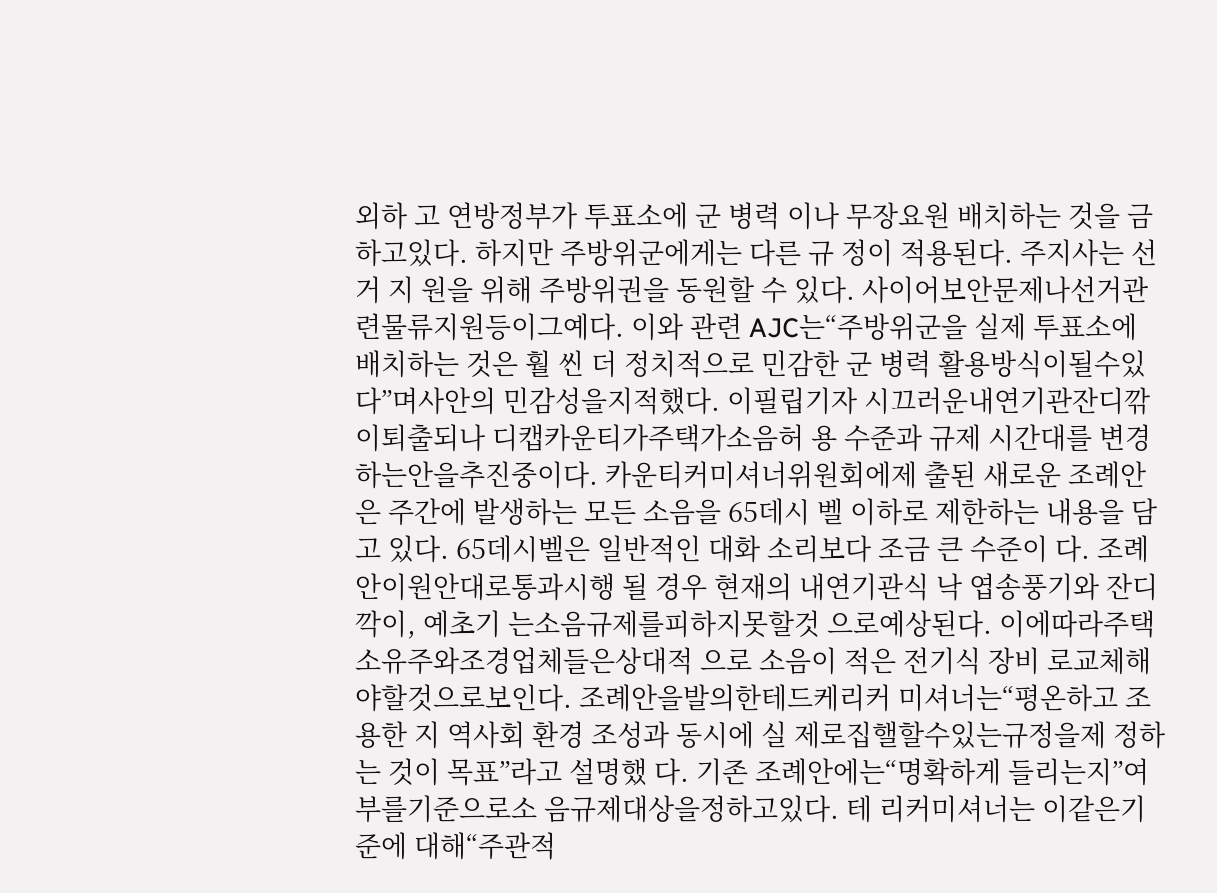외하 고 연방정부가 투표소에 군 병력 이나 무장요원 배치하는 것을 금 하고있다. 하지만 주방위군에게는 다른 규 정이 적용된다. 주지사는 선거 지 원을 위해 주방위권을 동원할 수 있다. 사이어보안문제나선거관 련물류지원등이그예다. 이와 관련 AJC는“주방위군을 실제 투표소에 배치하는 것은 훨 씬 더 정치적으로 민감한 군 병력 활용방식이될수있다”며사안의 민감성을지적했다. 이필립기자 시끄러운내연기관잔디깎이퇴출되나 디캡카운티가주택가소음허 용 수준과 규제 시간대를 변경 하는안을추진중이다. 카운티커미셔너위원회에제 출된 새로운 조례안은 주간에 발생하는 모든 소음을 65데시 벨 이하로 제한하는 내용을 담 고 있다. 65데시벨은 일반적인 대화 소리보다 조금 큰 수준이 다. 조례안이원안대로통과시행 될 경우 현재의 내연기관식 낙 엽송풍기와 잔디깍이, 예초기 는소음규제를피하지못할것 으로예상된다. 이에따라주택 소유주와조경업체들은상대적 으로 소음이 적은 전기식 장비 로교체해야할것으로보인다. 조례안을발의한테드케리커 미셔너는“평온하고 조용한 지 역사회 환경 조성과 동시에 실 제로집핼할수있는규정을제 정하는 것이 목표”라고 설명했 다. 기존 조례안에는“명확하게 들리는지”여부를기준으로소 음규제대상을정하고있다. 테 리커미셔너는 이같은기준에 대해“주관적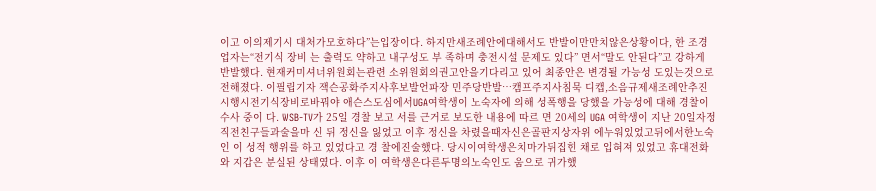이고 이의제기시 대처가모호하다”는입장이다. 하지만새조례안에대해서도 반발이만만치않은상황이다, 한 조경업자는“전기식 장비 는 출력도 약하고 내구성도 부 족하며 충전시설 문제도 있다” 면서“말도 안된다”고 강하게 반발했다. 현재커미셔너위원회는관련 소위원회의권고안을기다리고 있어 최종안은 변경될 가능성 도있는것으로전해졌다. 이필립기자 잭슨공화주지사후보발언파장 민주당반발…캠프주지사침묵 디캡,소음규제새조례안추진 시행시전기식장비로바꿔야 애슨스도심에서UGA여학생이 노숙자에 의해 성폭행을 당했을 가능성에 대해 경찰이 수사 중이 다. WSB-TV가 25일 경찰 보고 서를 근거로 보도한 내용에 따르 면 20세의 UGA 여학생이 지난 20일자정직전친구들과술을마 신 뒤 정신을 잃었고 이후 정신을 차렸을때자신은골판지상자위 에누워있었고뒤에서한노숙인 이 성적 행위를 하고 있었다고 경 찰에진술했다. 당시이여학생은치마가뒤집힌 채로 입혀져 있었고 휴대전화와 지갑은 분실된 상태였다. 이후 이 여학생은다른두명의노숙인도 움으로 귀가했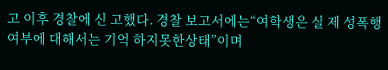고 이후 경찰에 신 고했다. 경찰 보고서에는“여학생은 실 제 성폭행 여부에 대해서는 기억 하지못한상태”이며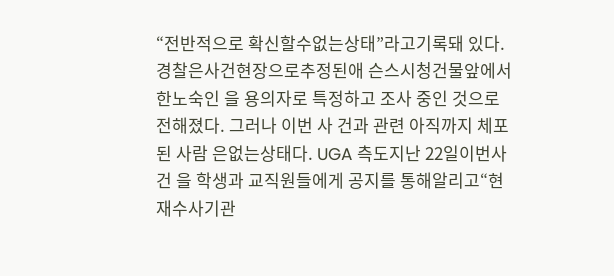“전반적으로 확신할수없는상태”라고기록돼 있다. 경찰은사건현장으로추정된애 슨스시청건물앞에서한노숙인 을 용의자로 특정하고 조사 중인 것으로 전해졌다. 그러나 이번 사 건과 관련 아직까지 체포된 사람 은없는상태다. UGA 측도지난 22일이번사건 을 학생과 교직원들에게 공지를 통해알리고“현재수사기관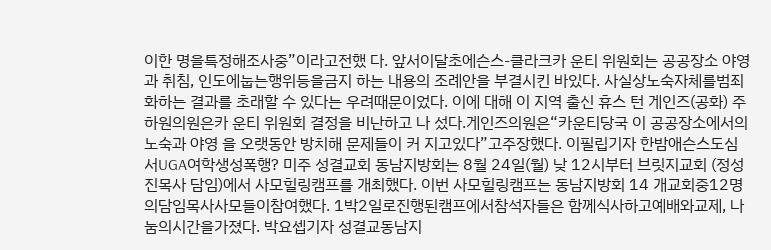이한 명을특정해조사중”이라고전했 다. 앞서이달초에슨스-클라크카 운티 위원회는 공공장소 야영과 취침, 인도에눕는행위등을금지 하는 내용의 조례안을 부결시킨 바있다. 사실상노숙자체를범죄 화하는 결과를 초래할 수 있다는 우려때문이었다. 이에 대해 이 지역 출신 휴스 턴 게인즈(공화) 주하원의원은카 운티 위원회 결정을 비난하고 나 섰다.게인즈의원은“카운티당국 이 공공장소에서의 노숙과 야영 을 오랫동안 방치해 문제들이 커 지고있다”고주장했다. 이필립기자 한밤애슨스도심서UGA여학생성폭행? 미주 성결교회 동남지방회는 8월 24일(월) 낮 12시부터 브릿지교회 (정성진목사 담임)에서 사모힐링캠프를 개최했다. 이번 사모힐링캠프는 동남지방회 14 개교회중12명의담임목사사모들이참여했다. 1박2일로진행된캠프에서참석자들은 함께식사하고예배와교제, 나눔의시간을가졌다. 박요셉기자 성결교동남지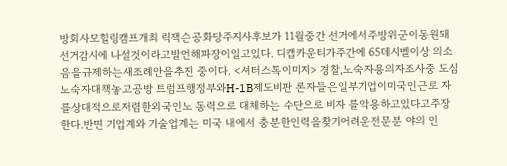방회사모힐링캠프개최 릭잭슨공화당주지사후보가 11월중간 선거에서주방위군이동원돼선거감시에 나설것이라고발언해파장이일고있다. 디캡카운티가주간에 65데시벨이상 의소음을규제하는새조례안을추진 중이다. <셔터스톡이미지> 경찰,노숙자용의자조사중 도심노숙자대책놓고공방 트럼프행정부와H-1B제도비판 론자들은일부기업이미국인근로 자를상대적으로저렴한외국인노 동력으로 대체하는 수단으로 비자 를악용하고있다고주장한다.반면 기업계와 기술업계는 미국 내에서 충분한인력을찾기어려운전문분 야의 인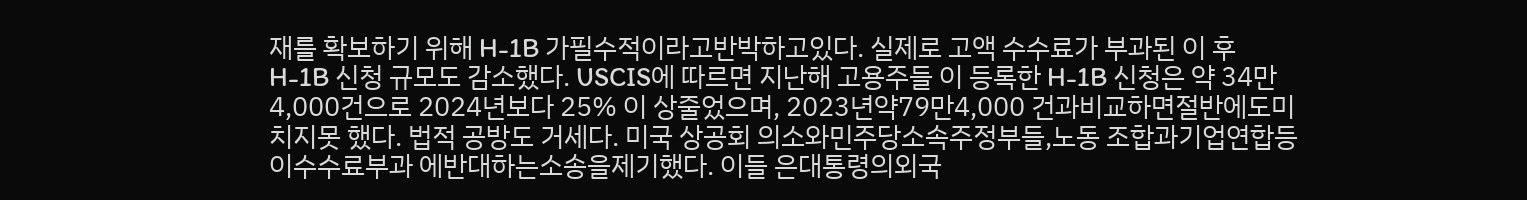재를 확보하기 위해 H-1B 가필수적이라고반박하고있다. 실제로 고액 수수료가 부과된 이 후 H-1B 신청 규모도 감소했다. USCIS에 따르면 지난해 고용주들 이 등록한 H-1B 신청은 약 34만 4,000건으로 2024년보다 25% 이 상줄었으며, 2023년약79만4,000 건과비교하면절반에도미치지못 했다. 법적 공방도 거세다. 미국 상공회 의소와민주당소속주정부들,노동 조합과기업연합등이수수료부과 에반대하는소송을제기했다. 이들 은대통령의외국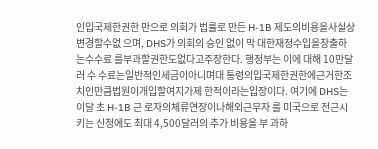인입국제한권한 만으로 의회가 법률로 만든 H-1B 제도의비용을사실상변경할수없 으며, DHS가 의회의 승인 없이 막 대한재정수입을창출하는수수료 를부과할권한도없다고주장한다. 행정부는 이에 대해 10만달러 수 수료는일반적인세금이아니며대 통령의입국제한권한에근거한조 치인만큼법원이개입할여지가제 한적이라는입장이다. 여기에 DHS는 이달 초 H-1B 근 로자의체류연장이나해외근무자 를 미국으로 전근시키는 신청에도 최대 4,500달러의 추가 비용을 부 과하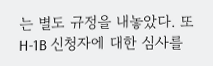는 별도 규정을 내놓았다. 또 H-1B 신청자에 대한 심사를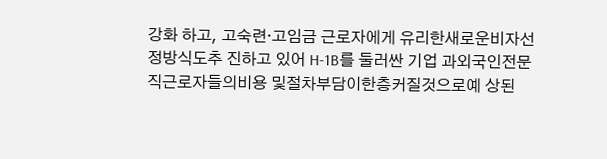강화 하고, 고숙련·고임금 근로자에게 유리한새로운비자선정방식도추 진하고 있어 H-1B를 둘러싼 기업 과외국인전문직근로자들의비용 및절차부담이한층커질것으로예 상된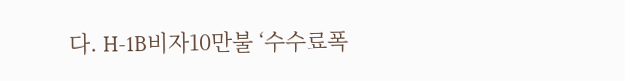다. H-1B비자10만불 ‘수수료폭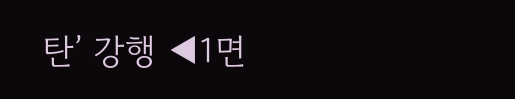탄’ 강행 ◀1면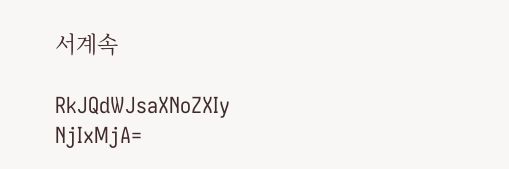서계속

RkJQdWJsaXNoZXIy NjIxMjA=